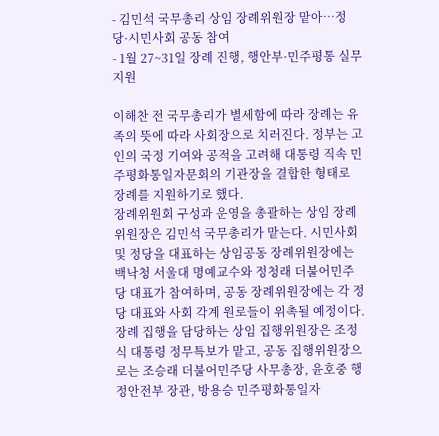- 김민석 국무총리 상임 장례위원장 맡아…정당·시민사회 공동 참여
- 1월 27~31일 장례 진행, 행안부·민주평통 실무 지원

이해찬 전 국무총리가 별세함에 따라 장례는 유족의 뜻에 따라 사회장으로 치러진다. 정부는 고인의 국정 기여와 공적을 고려해 대통령 직속 민주평화통일자문회의 기관장을 결합한 형태로 장례를 지원하기로 했다.
장례위원회 구성과 운영을 총괄하는 상임 장례위원장은 김민석 국무총리가 맡는다. 시민사회 및 정당을 대표하는 상임공동 장례위원장에는 백낙청 서울대 명예교수와 정청래 더불어민주당 대표가 참여하며, 공동 장례위원장에는 각 정당 대표와 사회 각계 원로들이 위촉될 예정이다.
장례 집행을 담당하는 상임 집행위원장은 조정식 대통령 정무특보가 맡고, 공동 집행위원장으로는 조승래 더불어민주당 사무총장, 윤호중 행정안전부 장관, 방용승 민주평화통일자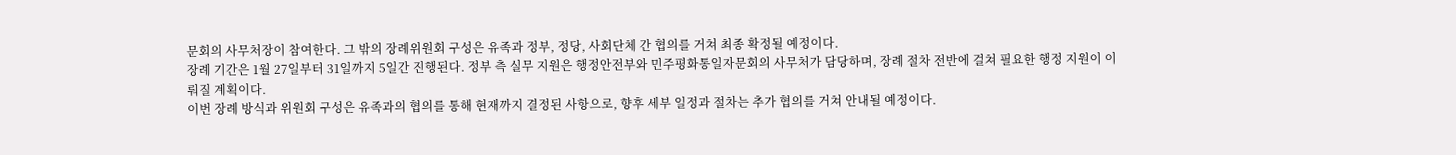문회의 사무처장이 참여한다. 그 밖의 장례위원회 구성은 유족과 정부, 정당, 사회단체 간 협의를 거쳐 최종 확정될 예정이다.
장례 기간은 1월 27일부터 31일까지 5일간 진행된다. 정부 측 실무 지원은 행정안전부와 민주평화통일자문회의 사무처가 담당하며, 장례 절차 전반에 걸쳐 필요한 행정 지원이 이뤄질 계획이다.
이번 장례 방식과 위원회 구성은 유족과의 협의를 통해 현재까지 결정된 사항으로, 향후 세부 일정과 절차는 추가 협의를 거쳐 안내될 예정이다.